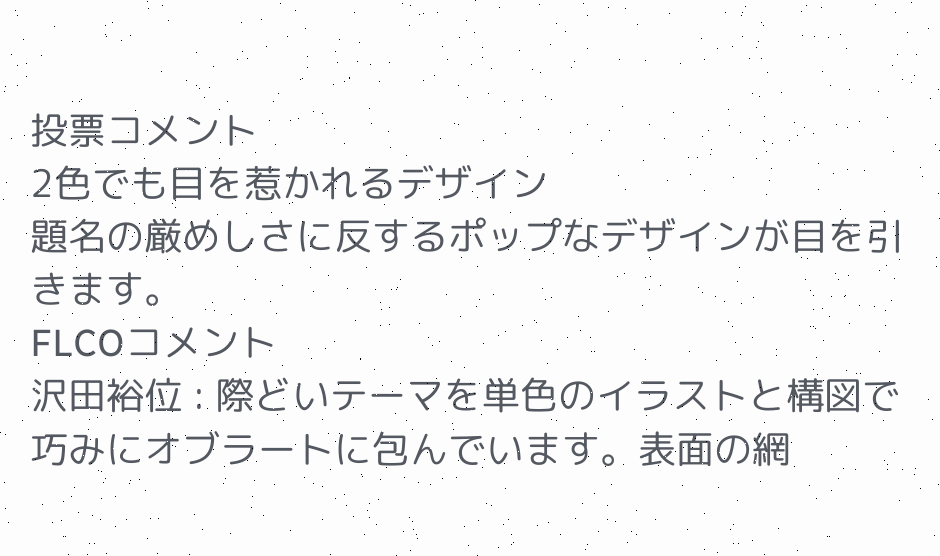投票コメント
2色でも目を惹かれるデザイン
題名の厳めしさに反するポップなデザインが目を引きます。
FLCOコメント
沢田裕位 : 際どいテーマを単色のイラストと構図で巧みにオブラートに包んでいます。表面の網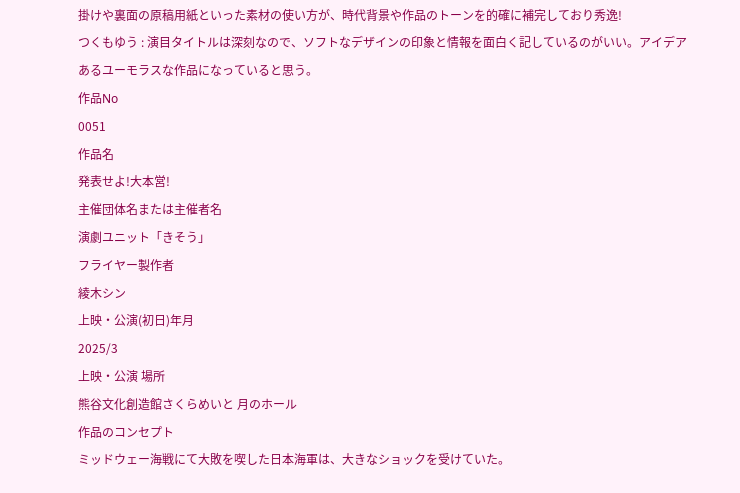掛けや裏面の原稿用紙といった素材の使い方が、時代背景や作品のトーンを的確に補完しており秀逸!
つくもゆう : 演目タイトルは深刻なので、ソフトなデザインの印象と情報を面白く記しているのがいい。アイデアあるユーモラスな作品になっていると思う。
作品No
0051
作品名
発表せよ!大本営!
主催団体名または主催者名
演劇ユニット「きそう」
フライヤー製作者
綾木シン
上映・公演(初日)年月
2025/3
上映・公演 場所
熊谷文化創造館さくらめいと 月のホール
作品のコンセプト
ミッドウェー海戦にて大敗を喫した日本海軍は、大きなショックを受けていた。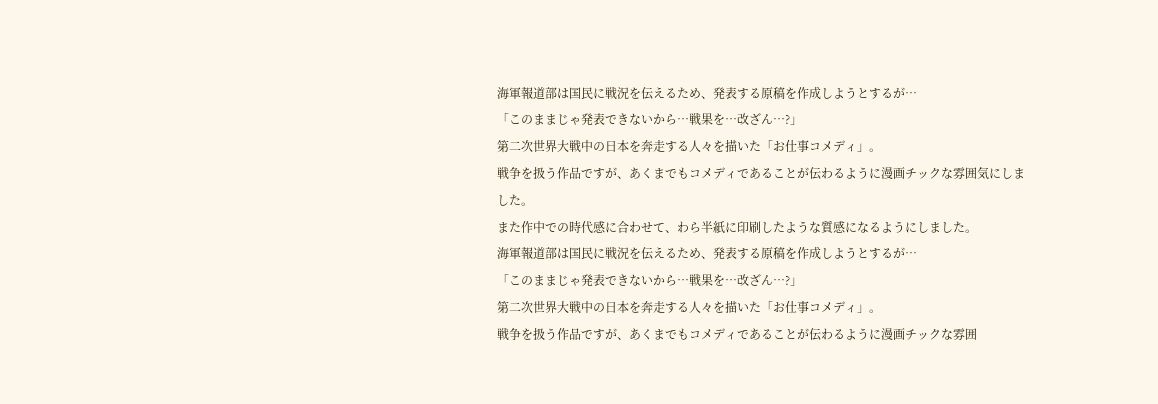海軍報道部は国民に戦況を伝えるため、発表する原稿を作成しようとするが…
「このままじゃ発表できないから…戦果を…改ざん…?」
第二次世界大戦中の日本を奔走する人々を描いた「お仕事コメディ」。
戦争を扱う作品ですが、あくまでもコメディであることが伝わるように漫画チックな雰囲気にしました。
また作中での時代感に合わせて、わら半紙に印刷したような質感になるようにしました。
海軍報道部は国民に戦況を伝えるため、発表する原稿を作成しようとするが…
「このままじゃ発表できないから…戦果を…改ざん…?」
第二次世界大戦中の日本を奔走する人々を描いた「お仕事コメディ」。
戦争を扱う作品ですが、あくまでもコメディであることが伝わるように漫画チックな雰囲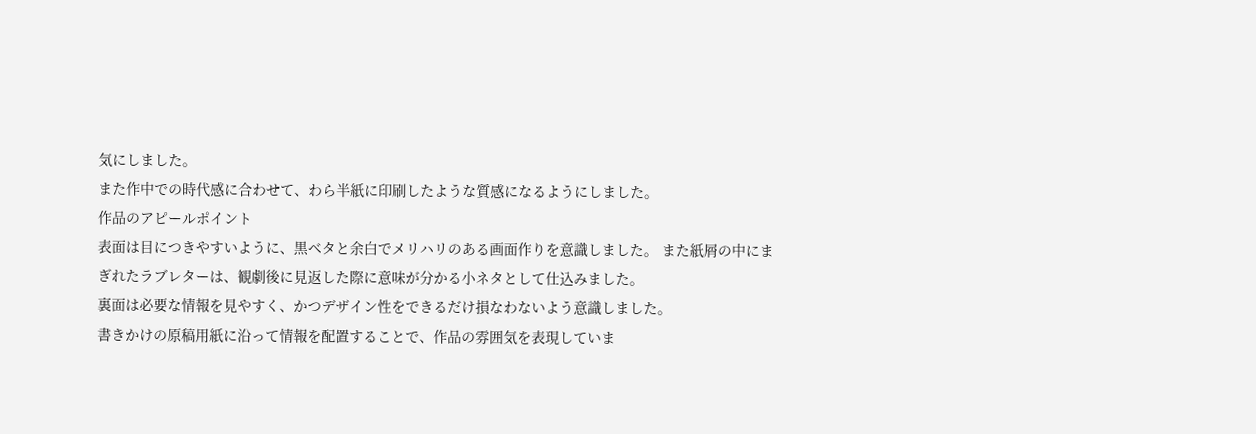気にしました。
また作中での時代感に合わせて、わら半紙に印刷したような質感になるようにしました。
作品のアピールポイント
表面は目につきやすいように、黒ベタと余白でメリハリのある画面作りを意識しました。 また紙屑の中にまぎれたラブレターは、観劇後に見返した際に意味が分かる小ネタとして仕込みました。
裏面は必要な情報を見やすく、かつデザイン性をできるだけ損なわないよう意識しました。
書きかけの原稿用紙に沿って情報を配置することで、作品の雰囲気を表現していま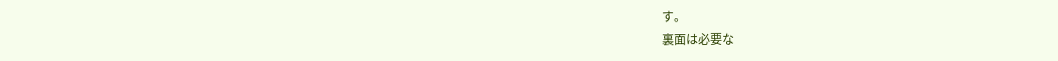す。
裏面は必要な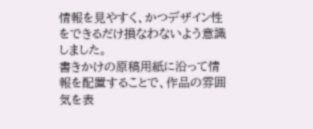情報を見やすく、かつデザイン性をできるだけ損なわないよう意識しました。
書きかけの原稿用紙に沿って情報を配置することで、作品の雰囲気を表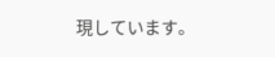現しています。